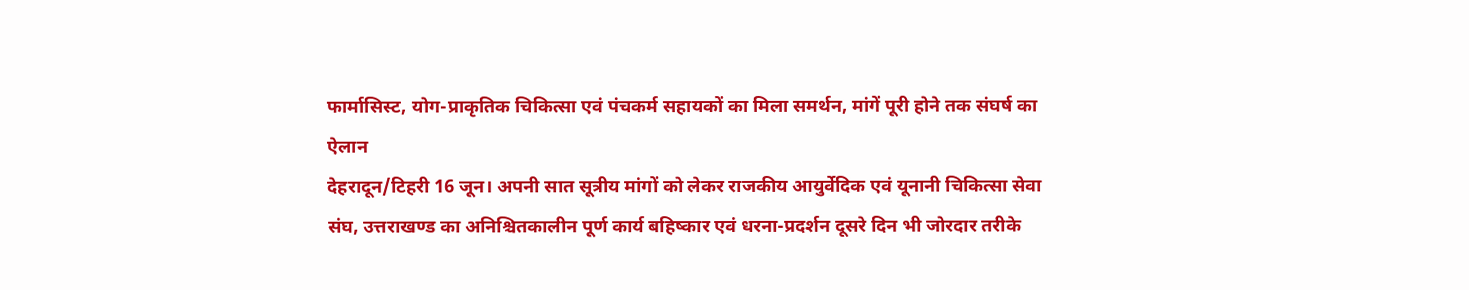फार्मासिस्ट, योग-प्राकृतिक चिकित्सा एवं पंचकर्म सहायकों का मिला समर्थन, मांगें पूरी होने तक संघर्ष का ऐलान
देहरादून/टिहरी 16 जून। अपनी सात सूत्रीय मांगों को लेकर राजकीय आयुर्वेदिक एवं यूनानी चिकित्सा सेवा संघ, उत्तराखण्ड का अनिश्चितकालीन पूर्ण कार्य बहिष्कार एवं धरना-प्रदर्शन दूसरे दिन भी जोरदार तरीके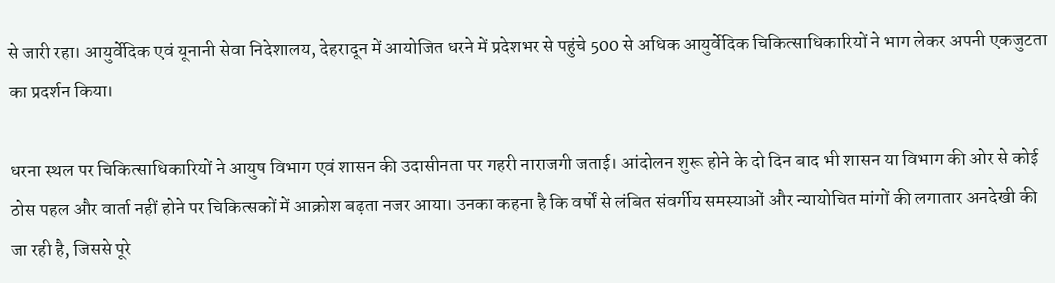से जारी रहा। आयुर्वेदिक एवं यूनानी सेवा निदेशालय, देहरादून में आयोजित धरने में प्रदेशभर से पहुंचे 500 से अधिक आयुर्वेदिक चिकित्साधिकारियों ने भाग लेकर अपनी एकजुटता का प्रदर्शन किया।

धरना स्थल पर चिकित्साधिकारियों ने आयुष विभाग एवं शासन की उदासीनता पर गहरी नाराजगी जताई। आंदोलन शुरू होने के दो दिन बाद भी शासन या विभाग की ओर से कोई ठोस पहल और वार्ता नहीं होने पर चिकित्सकों में आक्रोश बढ़ता नजर आया। उनका कहना है कि वर्षों से लंबित संवर्गीय समस्याओं और न्यायोचित मांगों की लगातार अनदेखी की जा रही है, जिससे पूरे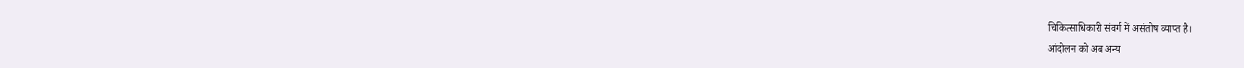चिकित्साधिकारी संवर्ग में असंतोष व्याप्त है।
आंदोलन को अब अन्य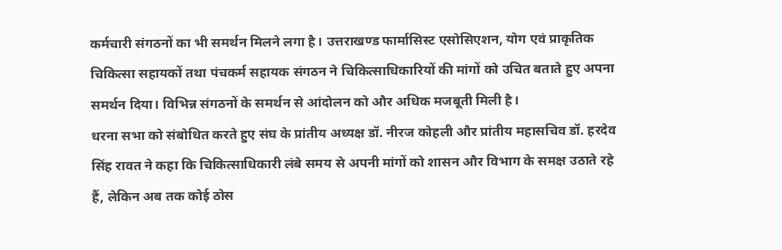कर्मचारी संगठनों का भी समर्थन मिलने लगा है। उत्तराखण्ड फार्मासिस्ट एसोसिएशन, योग एवं प्राकृतिक चिकित्सा सहायकों तथा पंचकर्म सहायक संगठन ने चिकित्साधिकारियों की मांगों को उचित बताते हुए अपना समर्थन दिया। विभिन्न संगठनों के समर्थन से आंदोलन को और अधिक मजबूती मिली है।
धरना सभा को संबोधित करते हुए संघ के प्रांतीय अध्यक्ष डॉ. नीरज कोहली और प्रांतीय महासचिव डॉ. हरदेव सिंह रावत ने कहा कि चिकित्साधिकारी लंबे समय से अपनी मांगों को शासन और विभाग के समक्ष उठाते रहे हैं, लेकिन अब तक कोई ठोस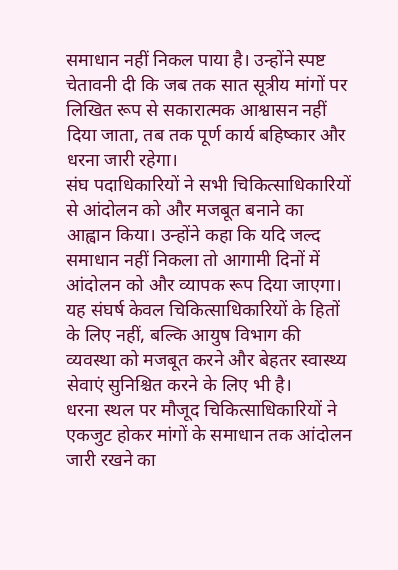समाधान नहीं निकल पाया है। उन्होंने स्पष्ट चेतावनी दी कि जब तक सात सूत्रीय मांगों पर लिखित रूप से सकारात्मक आश्वासन नहीं दिया जाता, तब तक पूर्ण कार्य बहिष्कार और धरना जारी रहेगा।
संघ पदाधिकारियों ने सभी चिकित्साधिकारियों से आंदोलन को और मजबूत बनाने का आह्वान किया। उन्होंने कहा कि यदि जल्द समाधान नहीं निकला तो आगामी दिनों में आंदोलन को और व्यापक रूप दिया जाएगा। यह संघर्ष केवल चिकित्साधिकारियों के हितों के लिए नहीं, बल्कि आयुष विभाग की व्यवस्था को मजबूत करने और बेहतर स्वास्थ्य सेवाएं सुनिश्चित करने के लिए भी है।
धरना स्थल पर मौजूद चिकित्साधिकारियों ने एकजुट होकर मांगों के समाधान तक आंदोलन जारी रखने का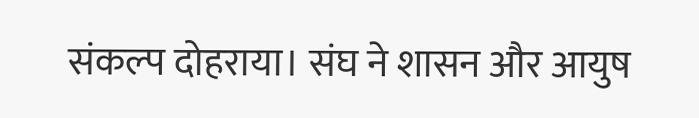संकल्प दोहराया। संघ ने शासन और आयुष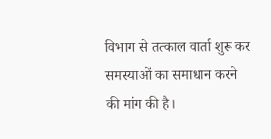विभाग से तत्काल वार्ता शुरू कर समस्याओं का समाधान करने की मांग की है।